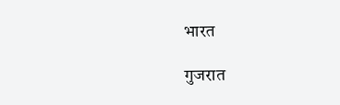भारत

गुजरात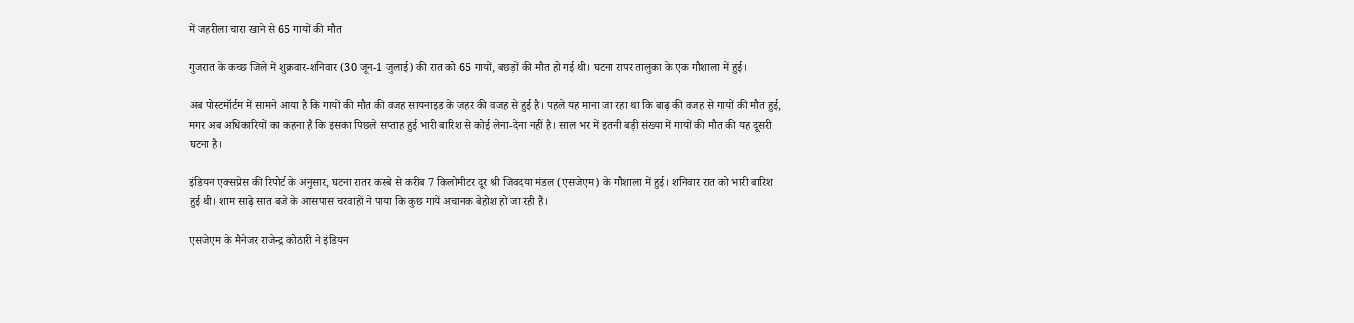में जहरीला चारा खाने से 65 गायों की मौत

गुजरात के कच्‍छ जिले में शुक्रवार-शनिवार (30 जून-1 जुलाई) की रात को 65 गायों, बछड़ों की मौत हो गई थी। घटना रापर तालुका के एक गौशाला में हुई।

अब पोस्‍टमॉर्टम में सामने आया है कि गायों की मौत की वजह सायनाइड के जहर की वजह से हुई है। पहले यह माना जा रहा था कि बाढ़ की वजह से गायों की मौत हुई, मगर अब अधिकारियों का कहना है कि इसका पिछले सप्‍ताह हुई भारी बारिश से कोई लेना-देना नहीं है। साल भर में इतनी बड़ी संख्‍या में गायों की मौत की यह दूसरी घटना है।

इंडियन एक्‍सप्रेस की रिपोर्ट के अनुसार, घटना रातर कस्‍बे से करीब 7 किलोमीटर दूर श्री जिवदया मंडल (एसजेएम) के गौशाला में हुई। शनिवार रात को भारी बारिश हुई थी। शाम साढ़े सात बजे के आसपास चरवाहों ने पाया कि कुछ गायें अचानक बेहोश हो जा रही हैं।

एसजेएम के मैनेजर राजेन्‍द्र कोठारी ने इंडियन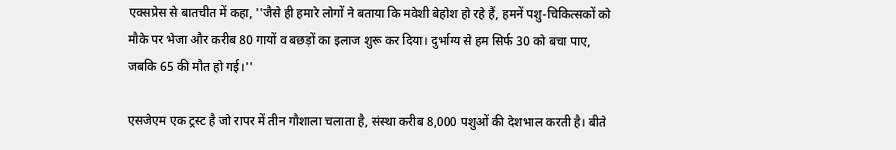एक्‍सप्रेस से बातचीत में कहा, ''जैसे ही हमारे लोगों ने बताया कि मवेशी बेहोश हो रहे हैं, हमनें पशु-चिकित्‍सकों को मौके पर भेजा और करीब 80 गायों व बछड़ों का इलाज शुरू कर दिया। दुर्भाग्‍य से हम सिर्फ 30 को बचा पाए, जबकि 65 की मौत हो गई।''

एसजेएम एक ट्रस्‍ट है जो रापर में तीन गौशाला चलाता है, संस्‍था करीब 8,000 पशुओं की देशभाल करती है। बीते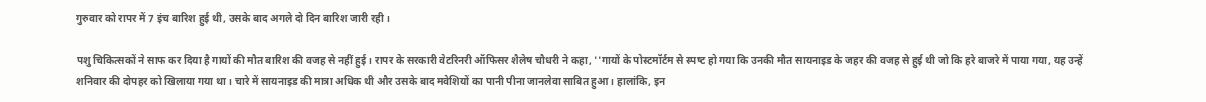गुरुवार को रापर में 7 इंच बारिश हुई थी, उसके बाद अगले दो दिन बारिश जारी रही।

पशु चिकित्‍सकों ने साफ कर दिया है गायों की मौत बारिश की वजह से नहीं हुई। रापर के सरकारी वेटरिनरी ऑफ‍िसर शैलेष चौधरी ने कहा, ''गायों के पोस्‍टमॉर्टम से स्‍पष्‍ट हो गया कि उनकी मौत सायनाइड के जहर की वजह से हुई थी जो कि हरे बाजरे में पाया गया, यह उन्‍हें शनिवार की दोपहर को खिलाया गया था। चारे में सायनाइड की मात्रा अधिक थी और उसके बाद मवेशियों का पानी पीना जानलेवा साबित हुआ। हालांकि, इन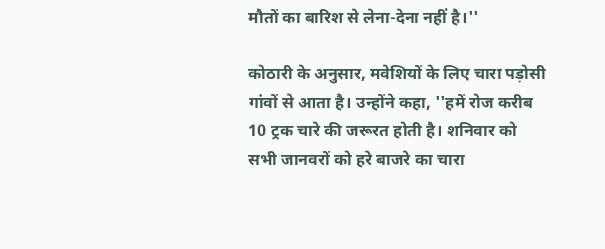मौतों का बारिश से लेना-देना नहीं है।''

कोठारी के अनुसार, मवेशियों के लिए चारा पड़ोसी गांवों से आता है। उन्‍होंने कहा, ''हमें रोज करीब 10 ट्रक चारे की जरूरत होती है। शनिवार को सभी जानवरों को हरे बाजरे का चारा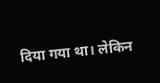दिया गया था। लेकिन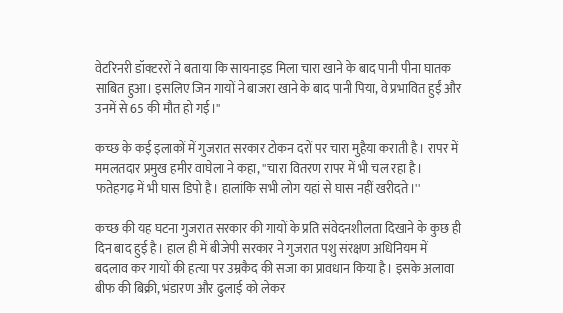वेटरिनरी डॉक्‍टररों ने बताया कि सायनाइड मिला चारा खाने के बाद पानी पीना घातक साबित हुआ। इसलिए जिन गायों ने बाजरा खाने के बाद पानी पिया, वे प्रभावित हुईं और उनमें से 65 की मौत हो गई।''

कच्छ के कई इलाकों में गुजरात सरकार टोकन दरों पर चारा मुहैया कराती है। रापर में ममलतदार प्रमुख हमीर वाघेला ने कहा, ''चारा वितरण रापर में भी चल रहा है। फतेहगढ़ में भी घास डिपो है। हालांकि सभी लोग यहां से घास नहीं खरीदते।''

कच्‍छ की यह घटना गुजरात सरकार की गायों के प्रति संवेदनशीलता दिखाने के कुछ ही दिन बाद हुई है। हाल ही में बीजेपी सरकार ने गुजरात पशु संरक्षण अधिनियम में बदलाव कर गायों की हत्‍या पर उम्रकैद की सजा का प्रावधान किया है। इसके अलावा बीफ की बिक्री, भंडारण और ढुलाई को लेकर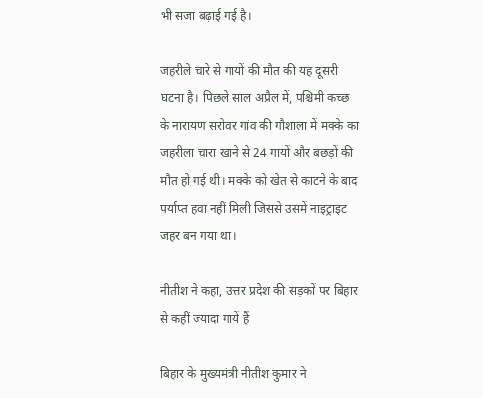भी सजा बढ़ाई गई है।

जहरीले चारे से गायों की मौत की यह दूसरी घटना है। पिछले साल अप्रैल में, पश्चिमी कच्‍छ के नारायण सरोवर गांव की गौशाला में मक्‍के का जहरीला चारा खाने से 24 गायों और बछड़ों की मौत हो गई थी। मक्‍के को खेत से काटने के बाद पर्याप्‍त हवा नहीं मिली जिससे उसमें नाइट्राइट जहर बन गया था।

नीतीश ने कहा, उत्तर प्रदेश की सड़कों पर बिहार से कहीं ज्‍यादा गायें हैं

बिहार के मुख्‍यमंत्री नीतीश कुमार ने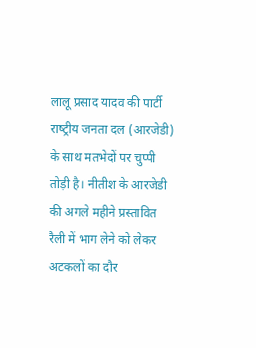लालू प्रसाद यादव की पार्टी राष्‍ट्रीय जनता दल (आरजेडी) के साथ मतभेदों पर चुप्‍पी तोड़ी है। नीतीश के आरजेडी की अगले महीने प्रस्तावित रैली में भाग लेने को लेकर अटकलों का दौर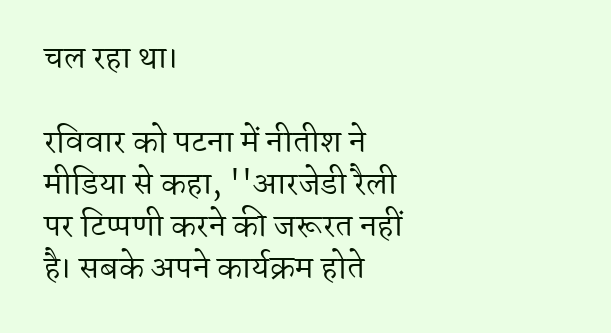चल रहा था।

रविवार को पटना में नीतीश ने मीडिया से कहा, ''आरजेडी रैली पर टिप्‍पणी करने की जरूरत नहीं है। सबके अपने कार्यक्रम होते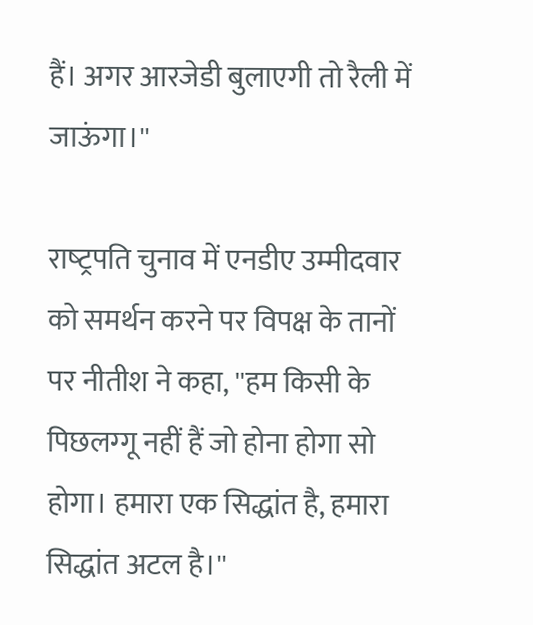हैं। अगर आरजेडी बुलाएगी तो रैली में जाऊंगा।''

राष्‍ट्रपति चुनाव में एनडीए उम्‍मीदवार को समर्थन करने पर विपक्ष के तानों पर नीतीश ने कहा, ''हम किसी के पिछलग्‍गू नहीं हैं जो होना होगा सो होगा। हमारा एक सिद्धांत है, हमारा सिद्धांत अटल है।''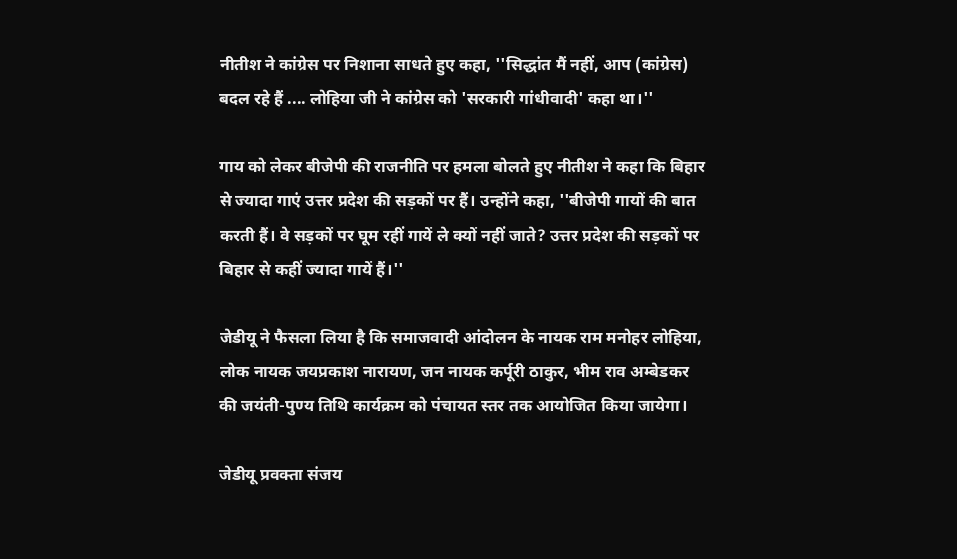नीतीश ने कांग्रेस पर निशाना साधते हुए कहा, ''सिद्धांत मैं नहीं, आप (कांग्रेस) बदल रहे हैं .... लोहिया जी ने कांग्रेस को 'सरकारी गांधीवादी' कहा था।''

गाय को लेकर बीजेपी की राजनीति पर हमला बोलते हुए नीतीश ने कहा कि बिहार से ज्‍यादा गाएं उत्तर प्रदेश की सड़कों पर हैं। उन्‍होंने कहा, ''बीजेपी गायों की बात करती हैं। वे सड़कों पर घूम रहीं गायें ले क्‍यों नहीं जाते? उत्तर प्रदेश की सड़कों पर बिहार से कहीं ज्‍यादा गायें हैं।''

जेडीयू ने फैसला लिया है कि समाजवादी आंदोलन के नायक राम मनोहर लोहिया, लोक नायक जयप्रकाश नारायण, जन नायक कर्पूरी ठाकुर, भीम राव अम्बेडकर की जयंती-पुण्य तिथि कार्यक्रम को पंचायत स्तर तक आयोजित किया जायेगा।

जेडीयू प्रवक्‍ता संजय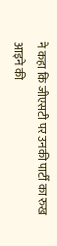ने कहा कि जीएसटी पर उनकी पार्टी का रुख आइने की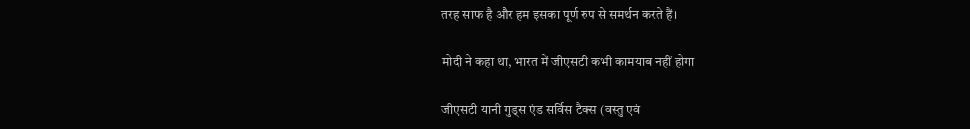तरह साफ है और हम इसका पूर्ण रुप से समर्थन करते हैं।

मोदी ने कहा था, भारत में जीएसटी कभी कामयाब नहीं होगा

जीएसटी यानी गुड्स एंड सर्विस टैक्स (वस्तु एवं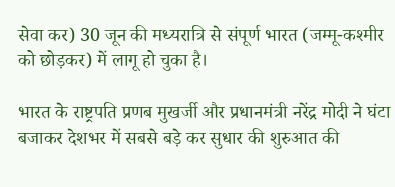सेवा कर) 30 जून की मध्यरात्रि से संपूर्ण भारत (जम्मू-कश्मीर को छोड़कर) में लागू हो चुका है।

भारत के राष्ट्रपति प्रणब मुखर्जी और प्रधानमंत्री नरेंद्र मोदी ने घंटा बजाकर देशभर में सबसे बड़े कर सुधार की शुरुआत की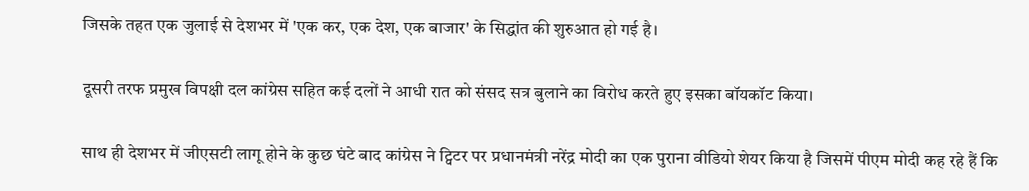जिसके तहत एक जुलाई से देशभर में 'एक कर, एक देश, एक बाजार' के सिद्धांत की शुरुआत हो गई है।

दूसरी तरफ प्रमुख विपक्षी दल कांग्रेस सहित कई दलों ने आधी रात को संसद सत्र बुलाने का विरोध करते हुए इसका बॉयकॉट किया।

साथ ही देशभर में जीएसटी लागू होने के कुछ घंटे बाद कांग्रेस ने ट्विटर पर प्रधानमंत्री नरेंद्र मोदी का एक पुराना वीडियो शेयर किया है जिसमें पीएम मोदी कह रहे हैं कि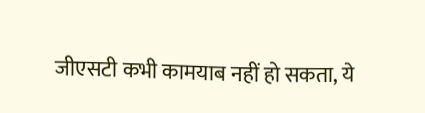जीएसटी कभी कामयाब नहीं हो सकता, ये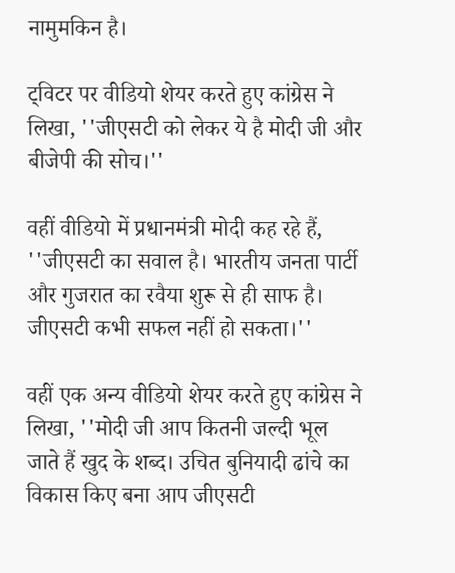नामुमकिन है।

ट्विटर पर वीडियो शेयर करते हुए कांग्रेस ने लिखा, ''जीएसटी को लेकर ये है मोदी जी और बीजेपी की सोच।''

वहीं वीडियो में प्रधानमंत्री मोदी कह रहे हैं, ''जीएसटी का सवाल है। भारतीय जनता पार्टी और गुजरात का रवैया शुरू से ही साफ है। जीएसटी कभी सफल नहीं हो सकता।''

वहीं एक अन्य वीडियो शेयर करते हुए कांग्रेस ने लिखा, ''मोदी जी आप कितनी जल्दी भूल जाते हैं खुद के शब्द। उचित बुनियादी ढांचे का विकास किए बना आप जीएसटी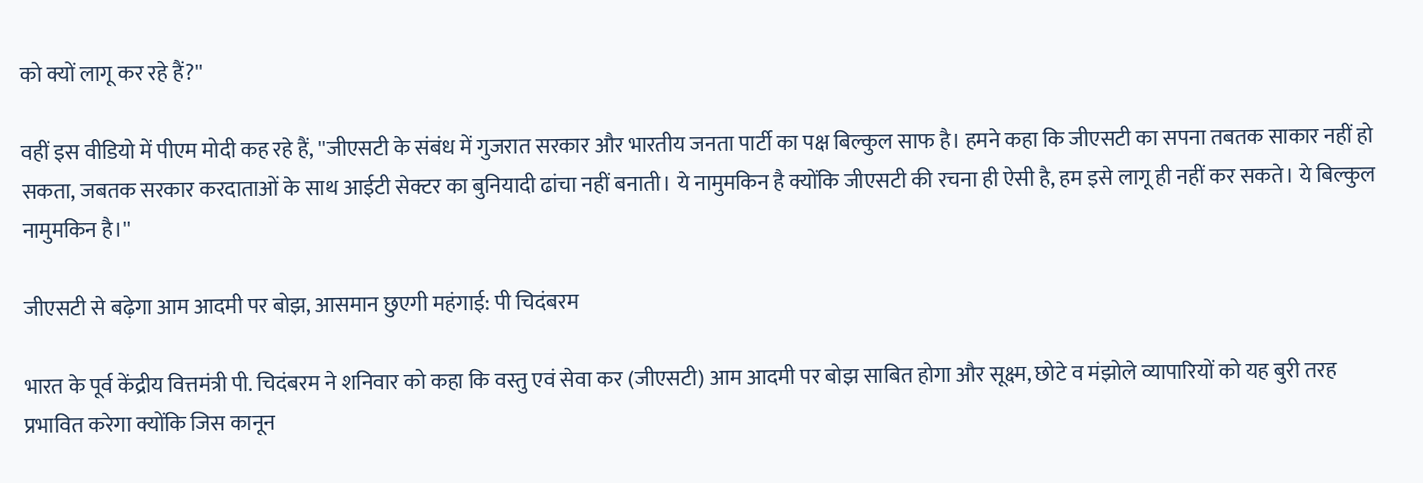को क्यों लागू कर रहे हैं?''

वहीं इस वीडियो में पीएम मोदी कह रहे हैं, ''जीएसटी के संबंध में गुजरात सरकार और भारतीय जनता पार्टी का पक्ष बिल्कुल साफ है। हमने कहा कि जीएसटी का सपना तबतक साकार नहीं हो सकता, जबतक सरकार करदाताओं के साथ आईटी सेक्टर का बुनियादी ढांचा नहीं बनाती। ये नामुमकिन है क्योंकि जीएसटी की रचना ही ऐसी है, हम इसे लागू ही नहीं कर सकते। ये बिल्कुल नामुमकिन है।''

जीएसटी से बढ़ेगा आम आदमी पर बोझ, आसमान छुएगी महंगाई: पी चिदंबरम

भारत के पूर्व केंद्रीय वित्तमंत्री पी. चिदंबरम ने शनिवार को कहा कि वस्तु एवं सेवा कर (जीएसटी) आम आदमी पर बोझ साबित होगा और सूक्ष्म, छोटे व मंझोले व्यापारियों को यह बुरी तरह प्रभावित करेगा क्योंकि जिस कानून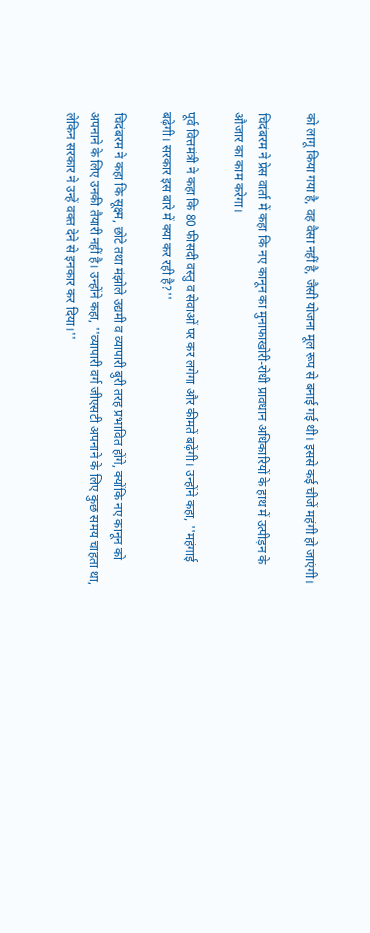को लागू किया गया है, वह वैसा नहीं है, जैसी योजना मूल रूप से बनाई गई थी। इससे कई चीजें महंगी हो जाएंगी।

चिदंबरम ने प्रेस वार्ता में कहा कि नए कानून का मुनाफाखोरी-रोधी प्रावधान अधिकारियों के हाथ में उत्पीड़न के औजार का काम करेगा।

पूर्व वित्तमंत्री ने कहा कि 80 फीसदी वस्तु व सेवाओं पर कर लगेगा और कीमतें बढ़ेंगी। उन्होंने कहा, ''महंगाई बढ़ेगी। सरकार इस बारे में क्या कर रही है?''

चिदंबरम ने कहा कि सूक्ष्म, छोटे तथा मंझोले उद्यमी व व्यापारी बुरी तरह प्रभावित होंगे, क्योंकि नए कानून को अपनाने के लिए उनकी तैयारी नहीं है। उन्होंने कहा, ''व्यापारी वर्ग जीएसटी अपनाने के लिए कुछ समय चाहता था, लेकिन सरकार ने उन्हें वक्त देने से इनकार कर दिया।''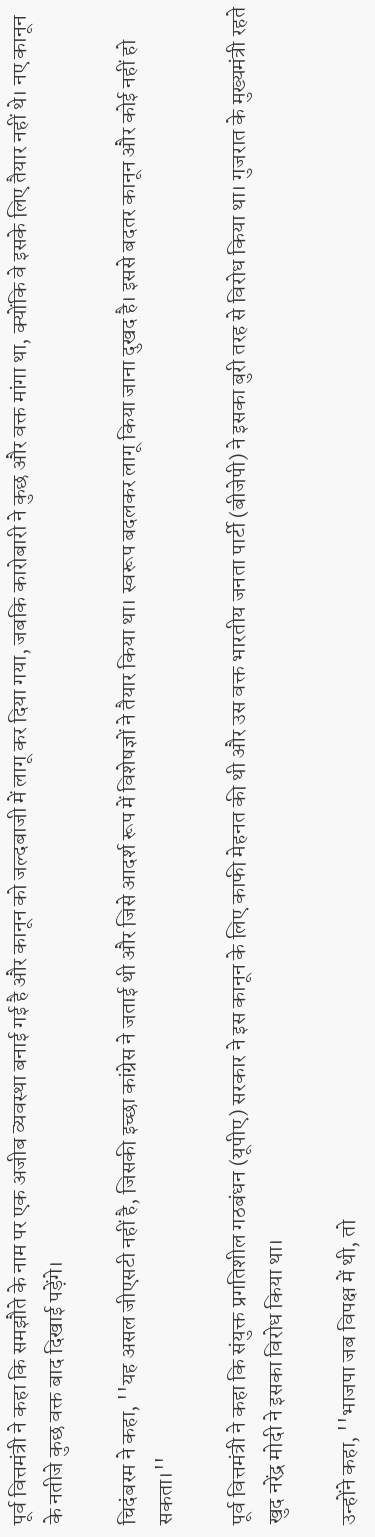पूर्व वित्तमंत्री ने कहा कि समझौते के नाम पर एक अजीब व्यवस्था बनाई गई है और कानून को जल्दबाजी में लागू कर दिया गया, जबकि कारोबारी ने कुछ और वक्त मांगा था, क्योंकि वे इसके लिए तैयार नहीं थे। नए कानून के नतीजे कुछ वक्त बाद दिखाई पड़ेंगे।

चिदंबरम ने कहा, ''यह असल जीएसटी नहीं है, जिसकी इच्छा कांग्रेस ने जताई थी और जिसे आदर्श रूप में विशेषज्ञों ने तैयार किया था। स्वरूप बदलकर लागू किया जाना दुखद है। इससे बदतर कानून और कोई नहीं हो सकता।''

पूर्व वित्तमंत्री ने कहा कि संयुक्त प्रगतिशील गठबंधन (यूपीए) सरकार ने इस कानून के लिए काफी मेहनत की थी और उस वक्त भारतीय जनता पार्टी (बीजेपी) ने इसका बुरी तरह से विरोध किया था। गुजरात के मुख्यमंत्री रहते खुद नरेंद्र मोदी ने इसका विरोध किया था।

उन्होंने कहा, ''भाजपा जब विपक्ष में थी, तो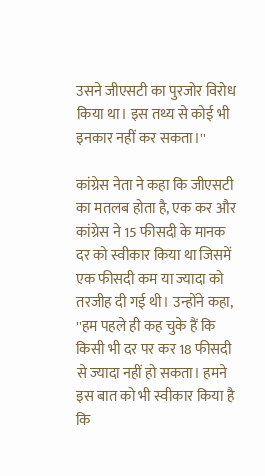उसने जीएसटी का पुरजोर विरोध किया था। इस तथ्य से कोई भी इनकार नहीं कर सकता।''

कांग्रेस नेता ने कहा कि जीएसटी का मतलब होता है, एक कर और कांग्रेस ने 15 फीसदी के मानक दर को स्वीकार किया था जिसमें एक फीसदी कम या ज्यादा को तरजीह दी गई थी। उन्होंने कहा, ''हम पहले ही कह चुके हैं कि किसी भी दर पर कर 18 फीसदी से ज्यादा नहीं हो सकता। हमने इस बात को भी स्वीकार किया है कि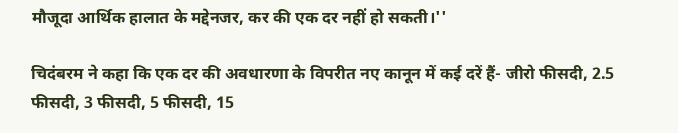मौजूदा आर्थिक हालात के मद्देनजर, कर की एक दर नहीं हो सकती।''

चिदंबरम ने कहा कि एक दर की अवधारणा के विपरीत नए कानून में कई दरें हैं- जीरो फीसदी, 2.5 फीसदी, 3 फीसदी, 5 फीसदी, 15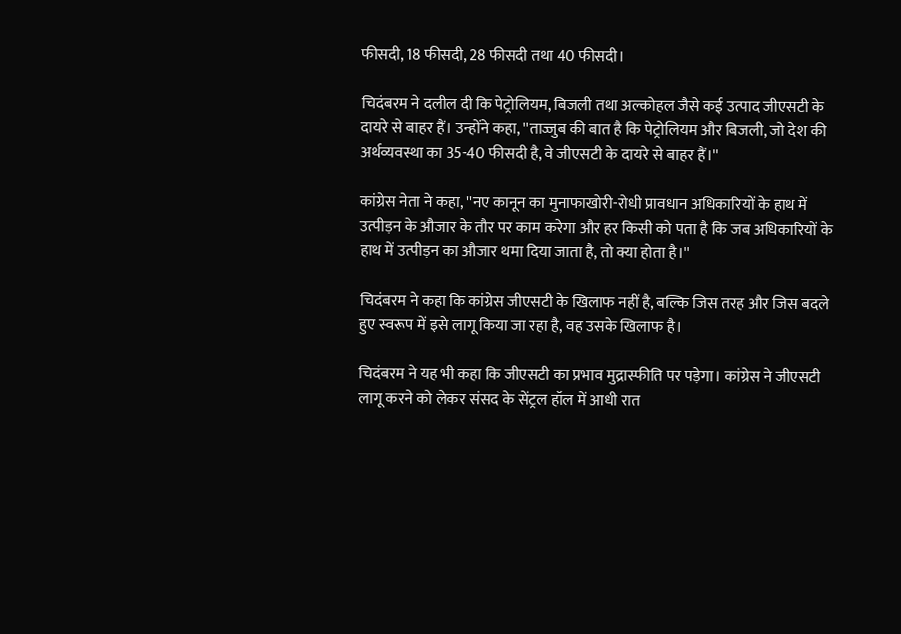फीसदी, 18 फीसदी, 28 फीसदी तथा 40 फीसदी।

चिदंबरम ने दलील दी कि पेट्रोलियम, बिजली तथा अल्कोहल जैसे कई उत्पाद जीएसटी के दायरे से बाहर हैं। उन्होंने कहा, ''ताज्जुब की बात है कि पेट्रोलियम और बिजली, जो देश की अर्थव्यवस्था का 35-40 फीसदी है, वे जीएसटी के दायरे से बाहर हैं।''

कांग्रेस नेता ने कहा, ''नए कानून का मुनाफाखोरी-रोधी प्रावधान अधिकारियों के हाथ में उत्पीड़न के औजार के तौर पर काम करेगा और हर किसी को पता है कि जब अधिकारियों के हाथ में उत्पीड़न का औजार थमा दिया जाता है, तो क्या होता है।''

चिदंबरम ने कहा कि कांग्रेस जीएसटी के खिलाफ नहीं है, बल्कि जिस तरह और जिस बदले हुए स्वरूप में इसे लागू किया जा रहा है, वह उसके खिलाफ है।

चिदंबरम ने यह भी कहा कि जीएसटी का प्रभाव मुद्रास्फीति पर पड़ेगा। कांग्रेस ने जीएसटी लागू करने को लेकर संसद के सेंट्रल हॉल में आधी रात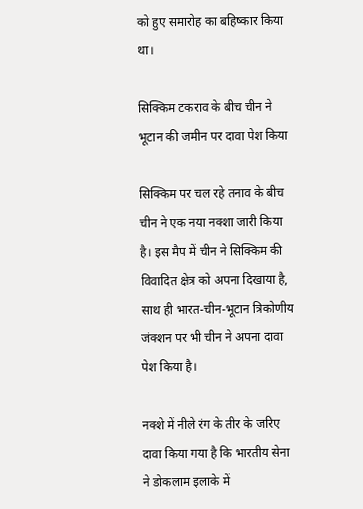को हुए समारोह का बहिष्कार किया था।

सिक्किम टकराव के बीच चीन ने भूटान की जमीन पर दावा पेश किया

सिक्किम पर चल रहे तनाव के बीच चीन ने एक नया नक्शा जारी किया है। इस मैप में चीन ने सिक्किम की विवादित क्षेत्र को अपना दिखाया है, साथ ही भारत-चीन-भूटान त्रिकोणीय जंक्शन पर भी चीन ने अपना दावा पेश किया है।

नक्शे में नीले रंग के तीर के जरिए दावा किया गया है कि भारतीय सेना ने डोकलाम इलाके में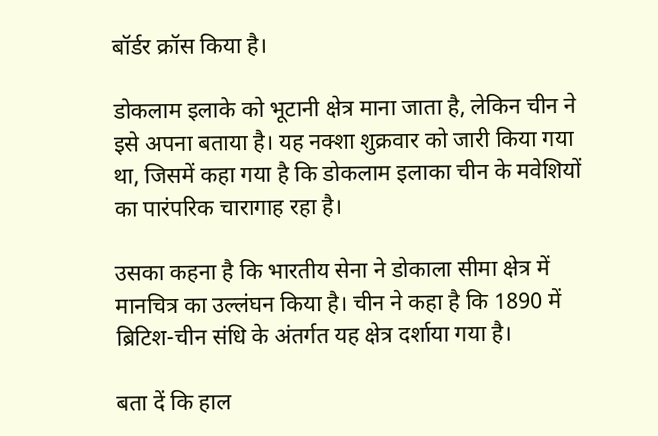बॉर्डर क्रॉस किया है।

डोकलाम इलाके को भूटानी क्षेत्र माना जाता है, लेकिन चीन ने इसे अपना बताया है। यह नक्शा शुक्रवार को जारी किया गया था, जिसमें कहा गया है कि डोकलाम इलाका चीन के मवेशियों का पारंपरिक चारागाह रहा है।

उसका कहना है कि भारतीय सेना ने डोकाला सीमा क्षेत्र में मानचित्र का उल्लंघन किया है। चीन ने कहा है कि 1890 में ब्रिटिश-चीन संधि के अंतर्गत यह क्षेत्र दर्शाया गया है।

बता दें कि हाल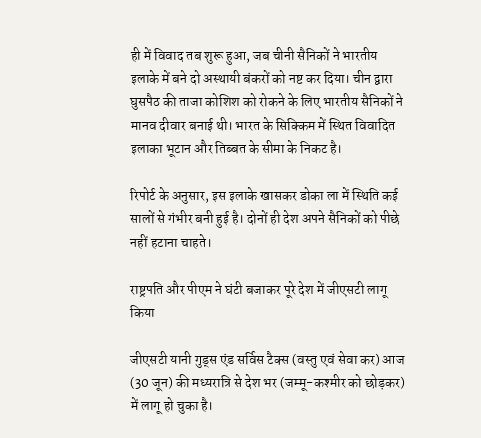ही में विवाद तब शुरू हुआ, जब चीनी सैनिकों ने भारतीय इलाके में बने दो अस्थायी बंकरों को नष्ट कर दिया। चीन द्वारा घुसपैठ की ताजा कोशिश को रोकने के लिए भारतीय सैनिकों ने मानव दीवार बनाई थी। भारत के सिक्किम में स्थित विवादित इलाका भूटान और तिब्बत के सीमा के निकट है।

रिपोर्ट के अनुसार, इस इलाके खासकर डोका ला में स्थिति कई सालों से गंभीर बनी हुई है। दोनों ही देश अपने सैनिकों को पीछे नहीं हटाना चाहते।

राष्ट्रपति और पीएम ने घंटी बजाकर पूरे देश में जीएसटी लागू किया

जीएसटी यानी गुड्स एंड सर्विस टैक्स (वस्तु एवं सेवा कर) आज (30 जून) की मध्यरात्रि से देश भर (जम्मू-कश्मीर को छोड़कर) में लागू हो चुका है।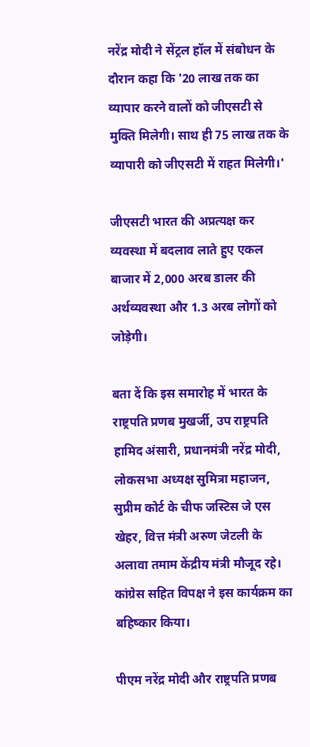नरेंद्र मोदी ने सेंट्रल हॉल में संबोधन के दौरान कहा कि '20 लाख तक का व्यापार करने वालों को जीएसटी से मुक्ति मिलेगी। साथ ही 75 लाख तक के व्यापारी को जीएसटी में राहत मिलेगी।'

जीएसटी भारत की अप्रत्यक्ष कर व्यवस्था में बदलाव लाते हुए एकल बाजार में 2,000 अरब डालर की अर्थव्यवस्था और 1.3 अरब लोगों को जोड़ेगी।

बता दें कि इस समारोह में भारत के राष्ट्रपति प्रणब मुखर्जी, उप राष्ट्रपति हामिद अंसारी, प्रधानमंत्री नरेंद्र मोदी, लोकसभा अध्यक्ष सुमित्रा महाजन, सुप्रीम कोर्ट के चीफ जस्टिस जे एस खेहर, वित्त मंत्री अरुण जेटली के अलावा तमाम केंद्रीय मंत्री मौजूद रहे। कांग्रेस सहित विपक्ष ने इस कार्यक्रम का बहिष्कार किया।

पीएम नरेंद्र मोदी और राष्ट्रपति प्रणब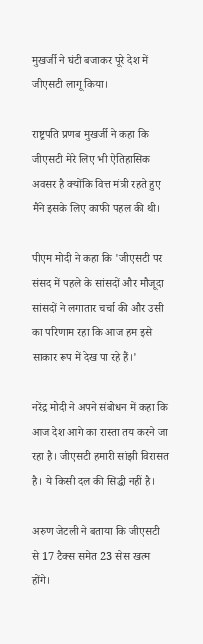मुखर्जी ने घंटी बजाकर पूरे देश में जीएसटी लागू किया।

राष्ट्रपति प्रणब मुखर्जी ने कहा कि जीएसटी मेरे लिए भी ऐतिहासिक अवसर है क्योंकि वित्त मंत्री रहते हुए मैंने इसके लिए काफी पहल की थी।

पीएम मोदी ने कहा कि 'जीएसटी पर संसद में पहले के सांसदों और मौजूदा सांसदों ने लगातार चर्चा की और उसी का परिणाम रहा कि आज हम इसे साकार रूप में देख पा रहे हैं।'

नरेंद्र मोदी ने अपने संबोधन में कहा कि आज देश आगे का रास्ता तय करने जा रहा है। जीएसटी हमारी सांझी विरासत है। ये किसी दल की सिद्धी नहीं है।

अरुण जेटली ने बताया कि जीएसटी से 17 टैक्स समेत 23 सेस खत्म होंगे।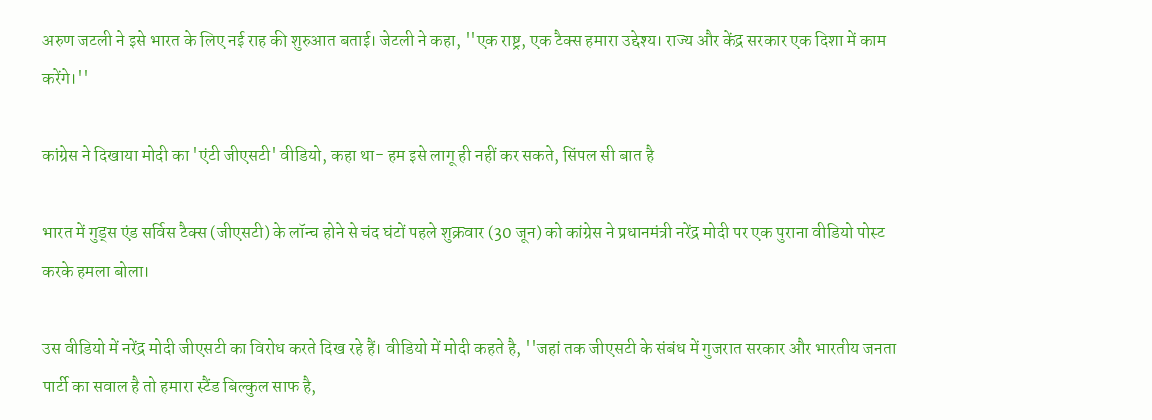अरुण जटली ने इसे भारत के लिए नई राह की शुरुआत बताई। जेटली ने कहा, ''एक राष्ट्र, एक टैक्स हमारा उद्देश्य। राज्य और केंद्र सरकार एक दिशा में काम करेंगे।''

कांग्रेस ने दिखाया मोदी का 'एंटी जीएसटी' वीडियो, कहा था- हम इसे लागू ही नहीं कर सकते, सिंपल सी बात है

भारत में गुड्स एंड सर्विस टैक्स (जीएसटी) के लॉन्च होने से चंद घंटों पहले शुक्रवार (30 जून) को कांग्रेस ने प्रधानमंत्री नरेंद्र मोदी पर एक पुराना वीडियो पोस्ट करके हमला बोला।

उस वीडियो में नरेंद्र मोदी जीएसटी का विरोध करते दिख रहे हैं। वीडियो में मोदी कहते है, ''जहां तक जीएसटी के संबंध में गुजरात सरकार और भारतीय जनता पार्टी का सवाल है तो हमारा स्टैंड बिल्कुल साफ है,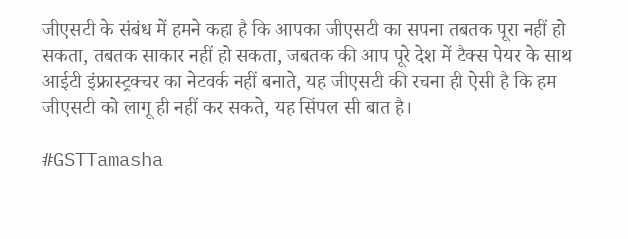जीएसटी के संबंध में हमने कहा है कि आपका जीएसटी का सपना तबतक पूरा नहीं हो सकता, तबतक साकार नहीं हो सकता, जबतक की आप पूरे देश में टैक्स पेयर के साथ आईटी इंफ्रास्ट्रक्चर का नेटवर्क नहीं बनाते, यह जीएसटी की रचना ही ऐसी है कि हम जीएसटी को लागू ही नहीं कर सकते, यह सिंपल सी बात है।

#GSTTamasha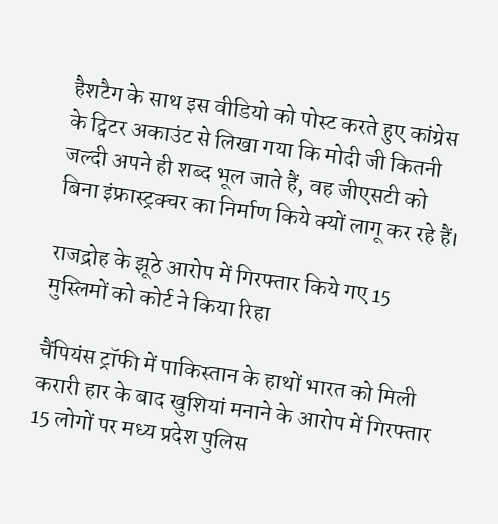हैशटैग के साथ इस वीडियो को पोस्ट करते हुए कांग्रेस के ट्विटर अकाउंट से लिखा गया कि मोदी जी कितनी जल्दी अपने ही शब्द भूल जाते हैं, वह जीएसटी को बिना इंफ्रास्ट्रक्चर का निर्माण किये क्यों लागू कर रहे हैं।

राजद्रोह के झूठे आरोप में गिरफ्तार किये गए 15 मुस्लिमों को कोर्ट ने किया रिहा

चैंपियंस ट्रॉफी में पाकिस्तान के हाथों भारत को मिली करारी हार के बाद खुशियां मनाने के आरोप में गिरफ्तार 15 लोगों पर मध्य प्रदेश पुलिस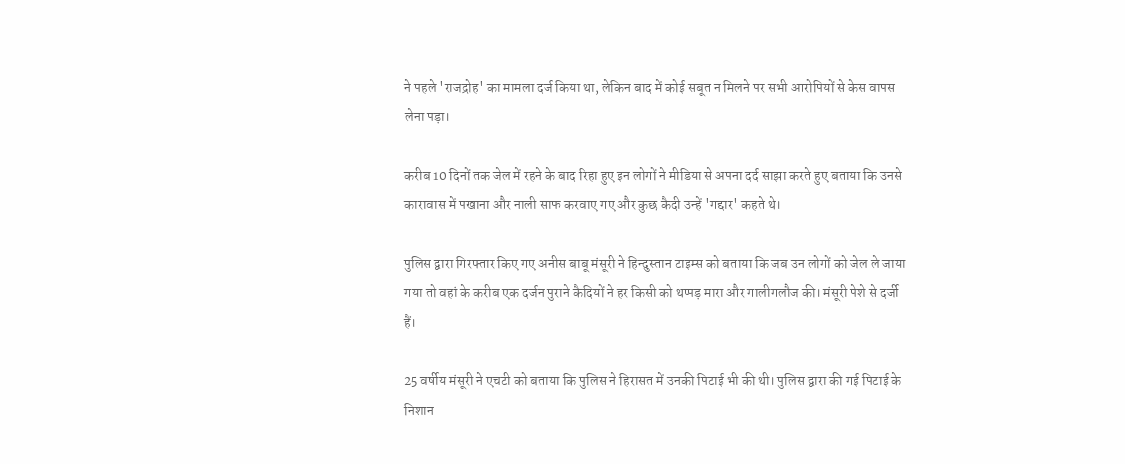ने पहले 'राजद्रोह' का मामला दर्ज किया था, लेकिन बाद में कोई सबूत न मिलने पर सभी आरोपियों से केस वापस लेना पड़ा।

करीब 10 दिनों तक जेल में रहने के बाद रिहा हुए इन लोगों ने मीडिया से अपना दर्द साझा करते हुए बताया कि उनसे कारावास में पखाना और नाली साफ करवाए गए और कुछ कैदी उन्हें 'गद्दार' कहते थे।

पुलिस द्वारा गिरफ्तार किए गए अनीस बाबू मंसूरी ने हिन्दुस्तान टाइम्स को बताया कि जब उन लोगों को जेल ले जाया गया तो वहां के करीब एक दर्जन पुराने कैदियों ने हर किसी को थप्पड़ मारा और गालीगलौज की। मंसूरी पेशे से दर्जी हैं।

25 वर्षीय मंसूरी ने एचटी को बताया कि पुलिस ने हिरासत में उनकी पिटाई भी की थी। पुलिस द्वारा की गई पिटाई के निशान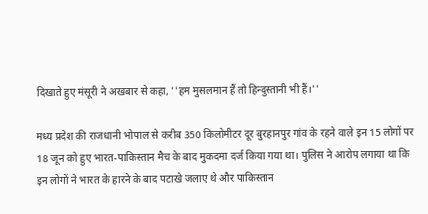दिखाते हुए मंसूरी ने अखबार से कहा, ''हम मुसलमान हैं तो हिन्दुस्तानी भी हैं।''

मध्य प्रदेश की राजधानी भोपाल से करीब 350 किलोमीटर दूर बुरहानपुर गांव के रहने वाले इन 15 लोगों पर 18 जून को हुए भारत-पाकिस्तान मैच के बाद मुकदमा दर्ज किया गया था। पुलिस ने आरोप लगाया था कि इन लोगों ने भारत के हारने के बाद पटाखे जलाए थे और पाकिस्तान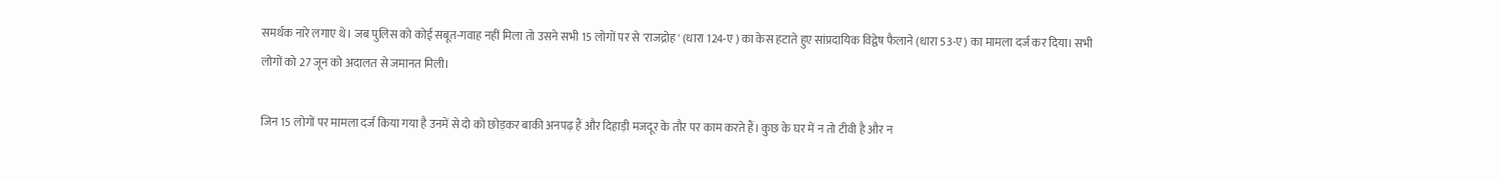समर्थक नारे लगाए थे। जब पुलिस को कोई सबूत-गवाह नहीं मिला तो उसने सभी 15 लोगों पर से 'राजद्रोह' (धारा 124-ए ) का केस हटाते हुए सांप्रदायिक विद्वेष फैलाने (धारा 53-ए) का मामला दर्ज कर दिया। सभी लोगों को 27 जून को अदालत से जमानत मिली।

जिन 15 लोगों पर मामला दर्ज किया गया है उनमें से दो को छोड़कर बाकी अनपढ़ हैं और दिहाड़ी मजदूर के तौर पर काम करते हैं। कुछ के घर में न तो टीवी है और न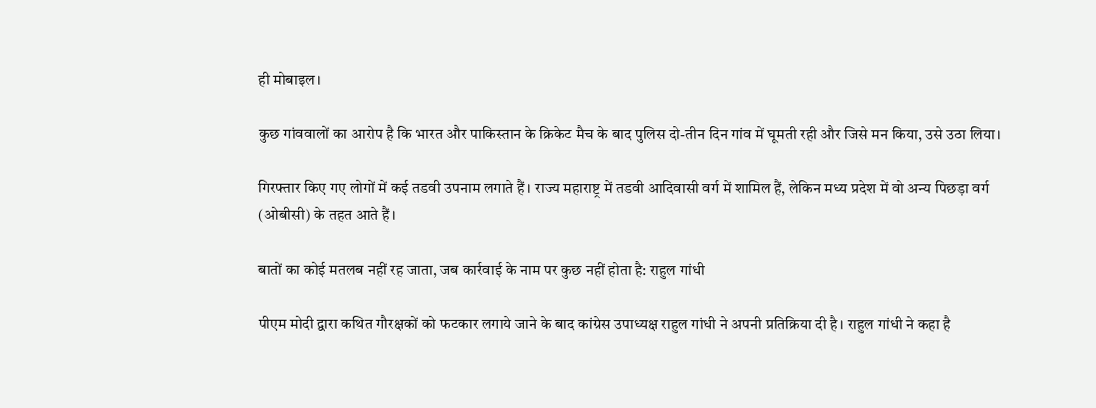ही मोबाइल।

कुछ गांववालों का आरोप है कि भारत और पाकिस्तान के क्रिकेट मैच के बाद पुलिस दो-तीन दिन गांव में घूमती रही और जिसे मन किया, उसे उठा लिया।

गिरफ्तार किए गए लोगों में कई तडवी उपनाम लगाते हैं। राज्य महाराष्ट्र में तडवी आदिवासी वर्ग में शामिल हैं, लेकिन मध्य प्रदेश में वो अन्य पिछड़ा वर्ग (ओबीसी) के तहत आते हैं।

बातों का कोई मतलब नहीं रह जाता, जब कार्रवाई के नाम पर कुछ नहीं होता है: राहुल गांधी

पीएम मोदी द्वारा कथित गौरक्षकों को फटकार लगाये जाने के बाद कांग्रेस उपाध्यक्ष राहुल गांधी ने अपनी प्रतिक्रिया दी है। राहुल गांधी ने कहा है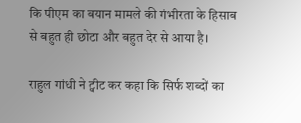कि पीएम का बयान मामले की गंभीरता के हिसाब से बहुत ही छोटा और बहुत देर से आया है।

राहुल गांधी ने ट्वीट कर कहा कि सिर्फ शब्दों का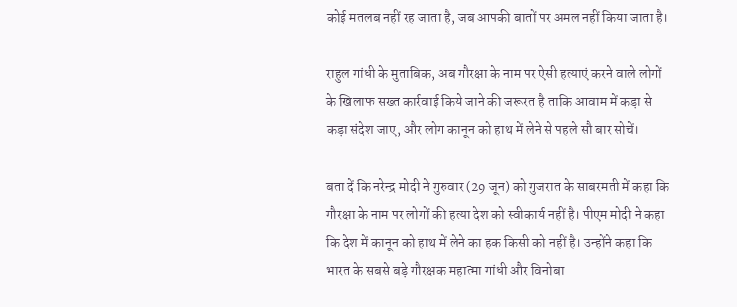कोई मतलब नहीं रह जाता है, जब आपकी बातों पर अमल नहीं किया जाता है।

राहुल गांधी के मुताबिक, अब गौरक्षा के नाम पर ऐसी हत्याएं करने वाले लोगों के खिलाफ सख्त कार्रवाई किये जाने की जरूरत है ताकि आवाम में कड़ा से कड़ा संदेश जाए, और लोग कानून को हाथ में लेने से पहले सौ बार सोचें।

बता दें कि नरेन्द्र मोदी ने गुरुवार (29 जून) को गुजरात के साबरमती में कहा कि गौरक्षा के नाम पर लोगों की हत्या देश को स्वीकार्य नहीं है। पीएम मोदी ने कहा कि देश में कानून को हाथ में लेने का हक किसी को नहीं है। उन्होंने कहा कि भारत के सबसे बड़े गौरक्षक महात्मा गांधी और विनोबा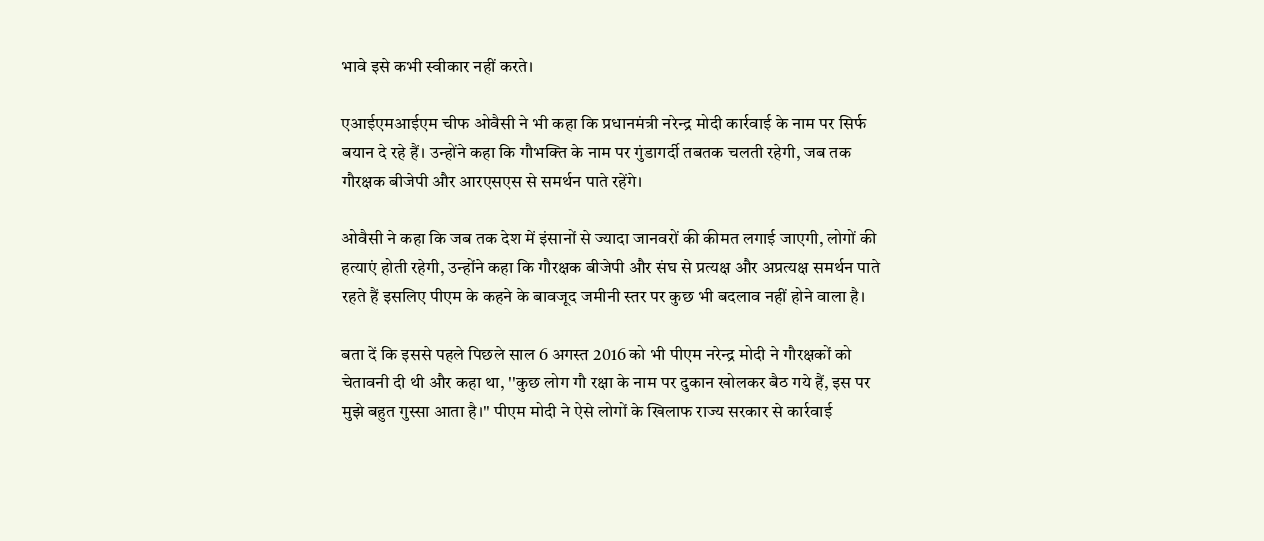भावे इसे कभी स्वीकार नहीं करते।

एआईएमआईएम चीफ ओवैसी ने भी कहा कि प्रधानमंत्री नरेन्द्र मोदी कार्रवाई के नाम पर सिर्फ बयान दे रहे हैं। उन्होंने कहा कि गौभक्ति के नाम पर गुंडागर्दी तबतक चलती रहेगी, जब तक गौरक्षक बीजेपी और आरएसएस से समर्थन पाते रहेंगे।

ओवैसी ने कहा कि जब तक देश में इंसानों से ज्यादा जानवरों की कीमत लगाई जाएगी, लोगों की हत्याएं होती रहेगी, उन्होंने कहा कि गौरक्षक बीजेपी और संघ से प्रत्यक्ष और अप्रत्यक्ष समर्थन पाते रहते हैं इसलिए पीएम के कहने के बावजूद जमीनी स्तर पर कुछ भी बदलाव नहीं होने वाला है।

बता दें कि इससे पहले पिछले साल 6 अगस्त 2016 को भी पीएम नरेन्द्र मोदी ने गौरक्षकों को चेतावनी दी थी और कहा था, ''कुछ लोग गौ रक्षा के नाम पर दुकान खोलकर बैठ गये हैं, इस पर मुझे बहुत गुस्सा आता है।'' पीएम मोदी ने ऐसे लोगों के खिलाफ राज्य सरकार से कार्रवाई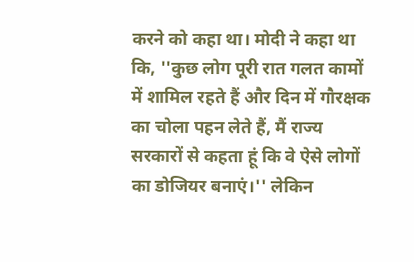करने को कहा था। मोदी ने कहा था कि, ''कुछ लोग पूरी रात गलत कामों में शामिल रहते हैं और दिन में गौरक्षक का चोला पहन लेते हैं, मैं राज्य सरकारों से कहता हूं कि वे ऐसे लोगों का डोजियर बनाएं।'' लेकिन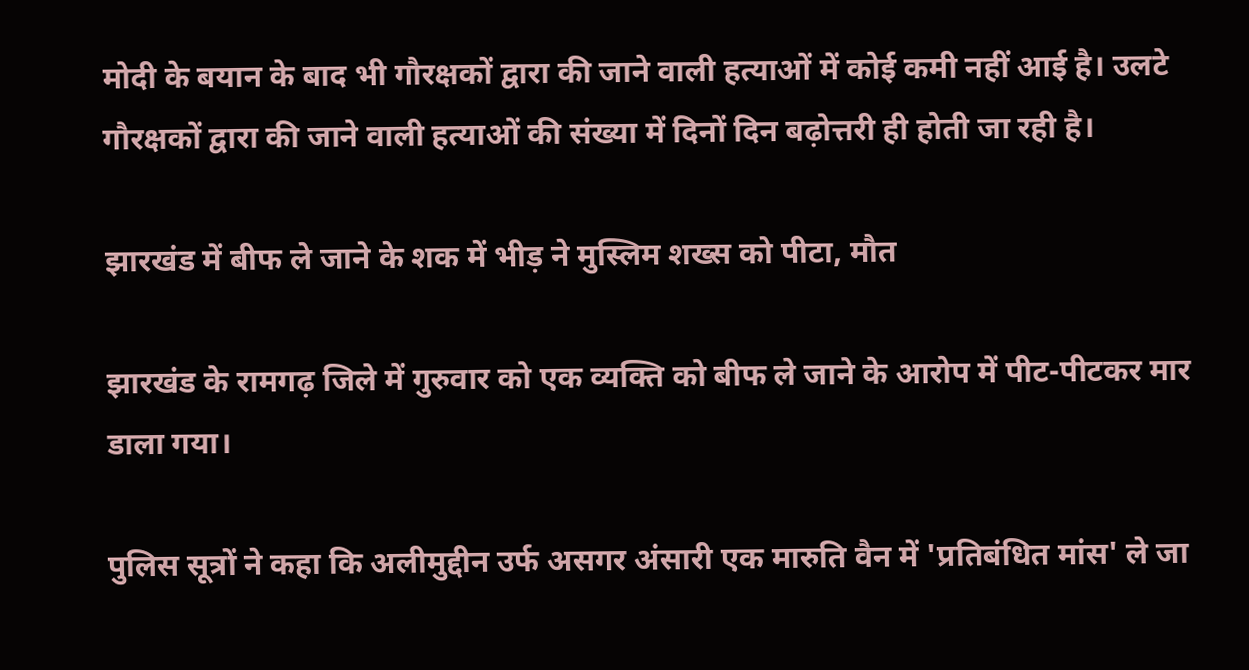मोदी के बयान के बाद भी गौरक्षकों द्वारा की जाने वाली हत्याओं में कोई कमी नहीं आई है। उलटे गौरक्षकों द्वारा की जाने वाली हत्याओं की संख्या में दिनों दिन बढ़ोत्तरी ही होती जा रही है।

झारखंड में बीफ ले जाने के शक में भीड़ ने मुस्लिम शख्‍स को पीटा, मौत

झारखंड के रामगढ़ जिले में गुरुवार को एक व्यक्ति को बीफ ले जाने के आरोप में पीट-पीटकर मार डाला गया।

पुलिस सूत्रों ने कहा कि अलीमुद्दीन उर्फ असगर अंसारी एक मारुति वैन में 'प्रतिबंधित मांस' ले जा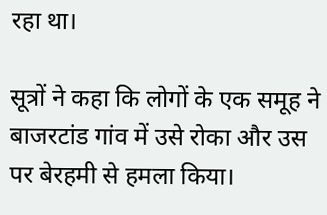रहा था।

सूत्रों ने कहा कि लोगों के एक समूह ने बाजरटांड गांव में उसे रोका और उस पर बेरहमी से हमला किया।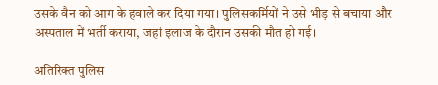उसके वैन को आग के हवाले कर दिया गया। पुलिसकर्मियों ने उसे भीड़ से बचाया और अस्पताल में भर्ती कराया, जहां इलाज के दौरान उसकी मौत हो गई।

अतिरिक्त पुलिस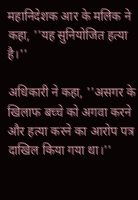महानिदेशक आर के मलिक ने कहा, ''यह सुनियोजित हत्या है।''

अधिकारी ने कहा, ''असगर के खिलाफ बच्चे को अगवा करने और हत्या करने का आरोप पत्र दाखिल किया गया था।''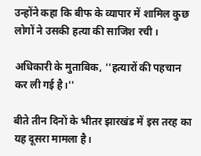उन्होंने कहा कि बीफ के व्यापार में शामिल कुछ लोगों ने उसकी हत्या की साजिश रची।

अधिकारी के मुताबिक, ''हत्यारों की पहचान कर ली गई है।''

बीते तीन दिनों के भीतर झारखंड में इस तरह का यह दूसरा मामला है।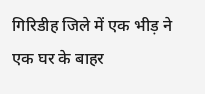गिरिडीह जिले में एक भीड़ ने एक घर के बाहर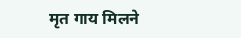मृत गाय मिलने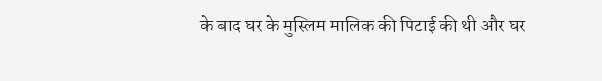के बाद घर के मुस्लिम मालिक की पिटाई की थी और घर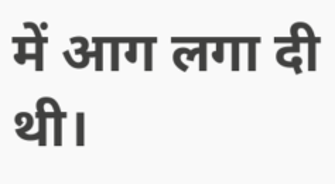में आग लगा दी थी।